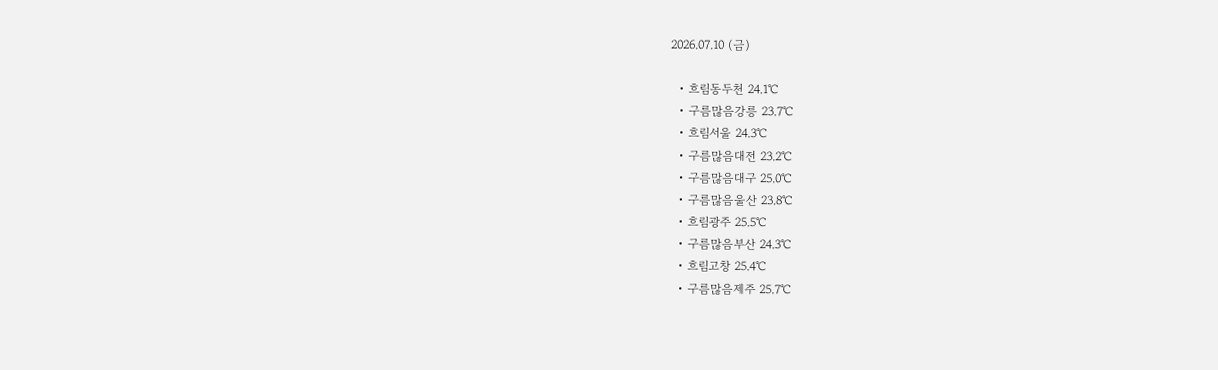2026.07.10 (금)

  • 흐림동두천 24.1℃
  • 구름많음강릉 23.7℃
  • 흐림서울 24.3℃
  • 구름많음대전 23.2℃
  • 구름많음대구 25.0℃
  • 구름많음울산 23.8℃
  • 흐림광주 25.5℃
  • 구름많음부산 24.3℃
  • 흐림고창 25.4℃
  • 구름많음제주 25.7℃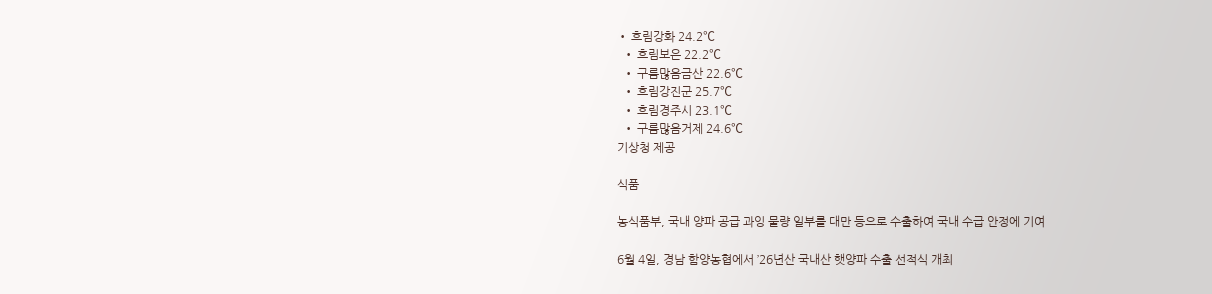• 흐림강화 24.2℃
  • 흐림보은 22.2℃
  • 구름많음금산 22.6℃
  • 흐림강진군 25.7℃
  • 흐림경주시 23.1℃
  • 구름많음거제 24.6℃
기상청 제공

식품

농식품부, 국내 양파 공급 과잉 물량 일부를 대만 등으로 수출하여 국내 수급 안정에 기여

6월 4일, 경남 함양농협에서 ’26년산 국내산 햇양파 수출 선적식 개최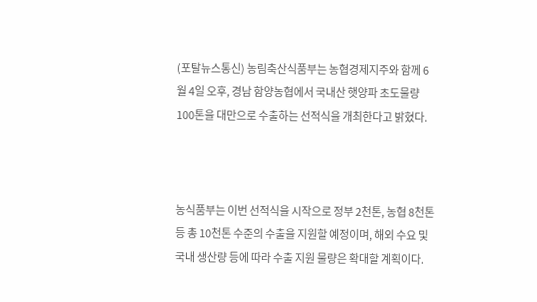(포탈뉴스통신) 농림축산식품부는 농협경제지주와 함께 6월 4일 오후, 경남 함양농협에서 국내산 햇양파 초도물량 100톤을 대만으로 수출하는 선적식을 개최한다고 밝혔다.



농식품부는 이번 선적식을 시작으로 정부 2천톤, 농협 8천톤 등 총 10천톤 수준의 수출을 지원할 예정이며, 해외 수요 및 국내 생산량 등에 따라 수출 지원 물량은 확대할 계획이다.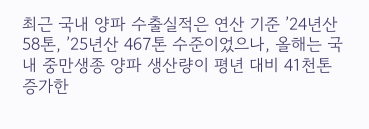최근 국내 양파 수출실적은 연산 기준 ’24년산 58톤, ’25년산 467톤 수준이었으나, 올해는 국내 중만생종 양파 생산량이 평년 대비 41천톤 증가한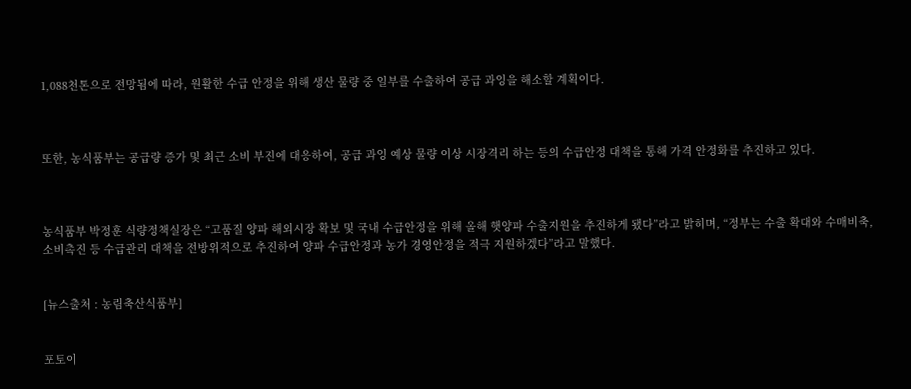1,088천톤으로 전망됨에 따라, 원활한 수급 안정을 위해 생산 물량 중 일부를 수출하여 공급 과잉을 해소할 계획이다.



또한, 농식품부는 공급량 증가 및 최근 소비 부진에 대응하여, 공급 과잉 예상 물량 이상 시장격리 하는 등의 수급안정 대책을 통해 가격 안정화를 추진하고 있다.



농식품부 박정훈 식량정책실장은 “고품질 양파 해외시장 확보 및 국내 수급안정을 위해 올해 햇양파 수출지원을 추진하게 됐다”라고 밝히며, “정부는 수출 확대와 수매비축, 소비촉진 등 수급관리 대책을 전방위적으로 추진하여 양파 수급안정과 농가 경영안정을 적극 지원하겠다”라고 말했다.


[뉴스출처 : 농림축산식품부]


포토이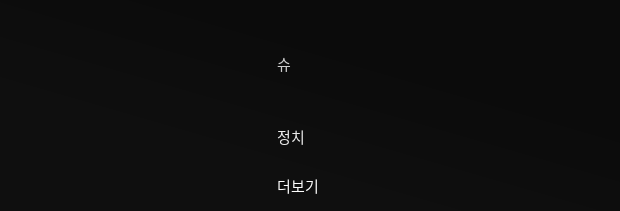슈


정치

더보기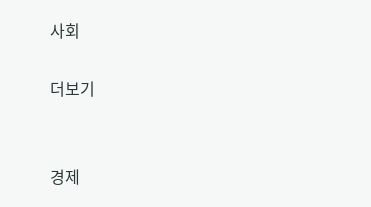사회

더보기


경제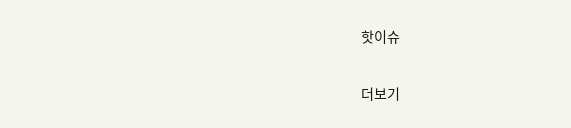핫이슈

더보기